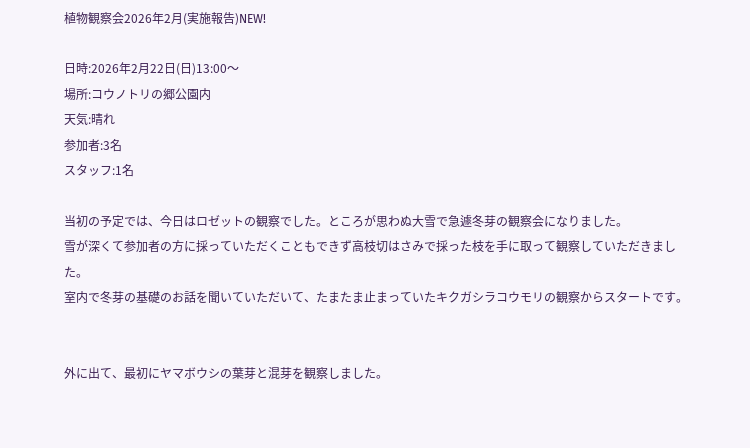植物観察会2026年2月(実施報告)NEW!

日時:2026年2月22日(日)13:00〜
場所:コウノトリの郷公園内
天気:晴れ
参加者:3名
スタッフ:1名

当初の予定では、今日はロゼットの観察でした。ところが思わぬ大雪で急遽冬芽の観察会になりました。
雪が深くて参加者の方に採っていただくこともできず高枝切はさみで採った枝を手に取って観察していただきました。
室内で冬芽の基礎のお話を聞いていただいて、たまたま止まっていたキクガシラコウモリの観察からスタートです。


外に出て、最初にヤマボウシの葉芽と混芽を観察しました。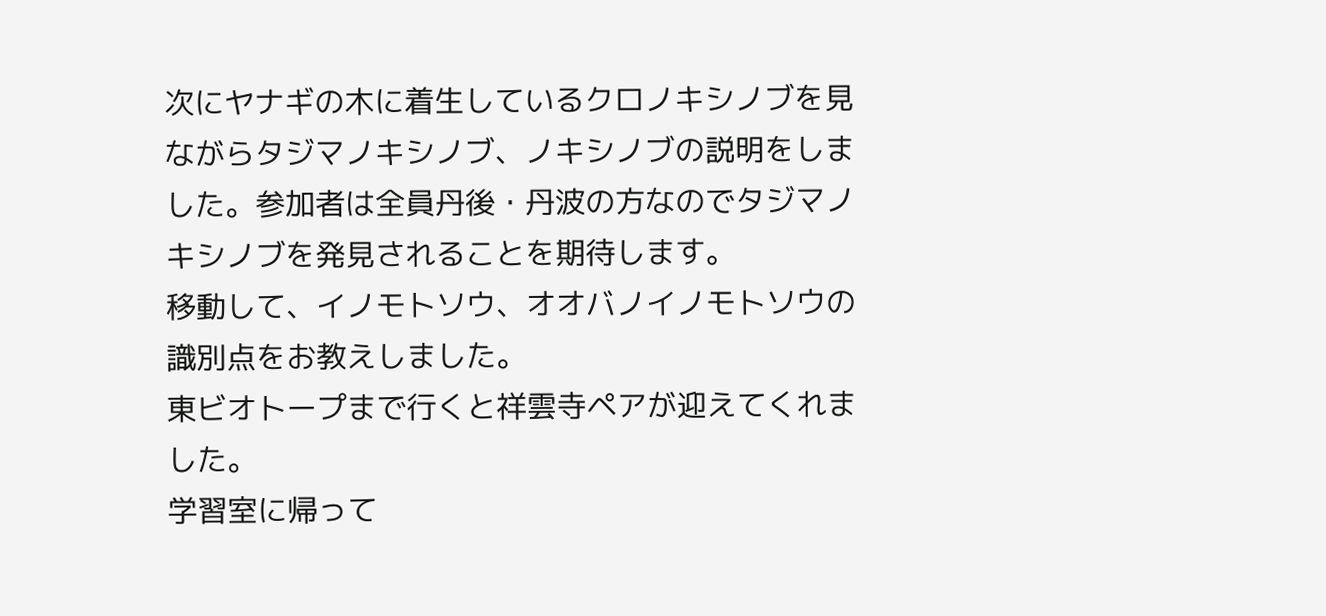次にヤナギの木に着生しているクロノキシノブを見ながらタジマノキシノブ、ノキシノブの説明をしました。参加者は全員丹後・丹波の方なのでタジマノキシノブを発見されることを期待します。
移動して、イノモトソウ、オオバノイノモトソウの識別点をお教えしました。
東ビオトープまで行くと祥雲寺ペアが迎えてくれました。
学習室に帰って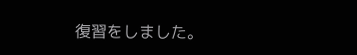復習をしました。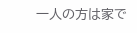一人の方は家で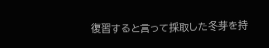復習すると言って採取した冬芽を持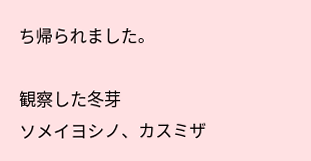ち帰られました。

観察した冬芽
ソメイヨシノ、カスミザ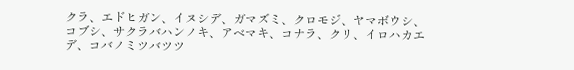クラ、エドヒガン、イヌシデ、ガマズミ、クロモジ、ヤマボウシ、コブシ、サクラバハンノキ、アベマキ、コナラ、クリ、イロハカエデ、コバノミツバツツ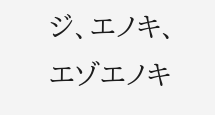ジ、エノキ、エゾエノキ